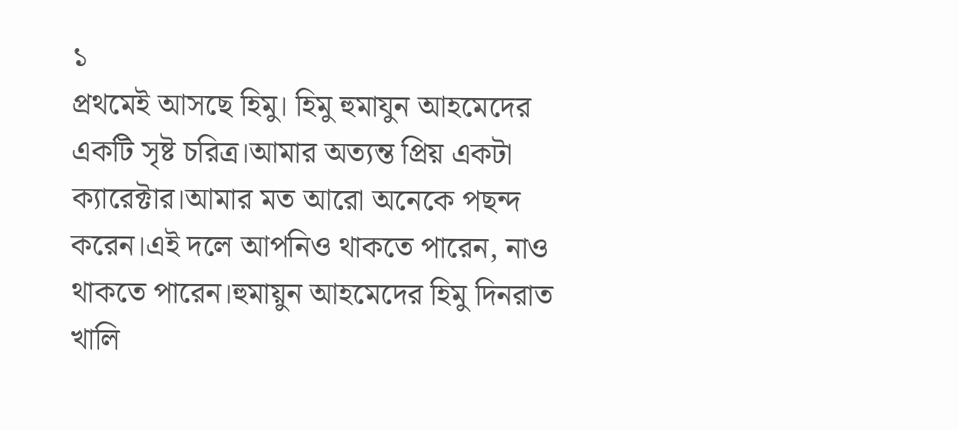১
প্রথমেই আসছে হিমু। হিমু হুমাযুন আহমেদের একটি সৃষ্ট চরিত্র।আমার অত্যন্ত প্রিয় একটা ক্যারেক্টার।আমার মত আরো অনেকে পছন্দ করেন।এই দলে আপনিও থাকতে পারেন, নাও থাকতে পারেন।হুমায়ুন আহমেদের হিমু দিনরাত খালি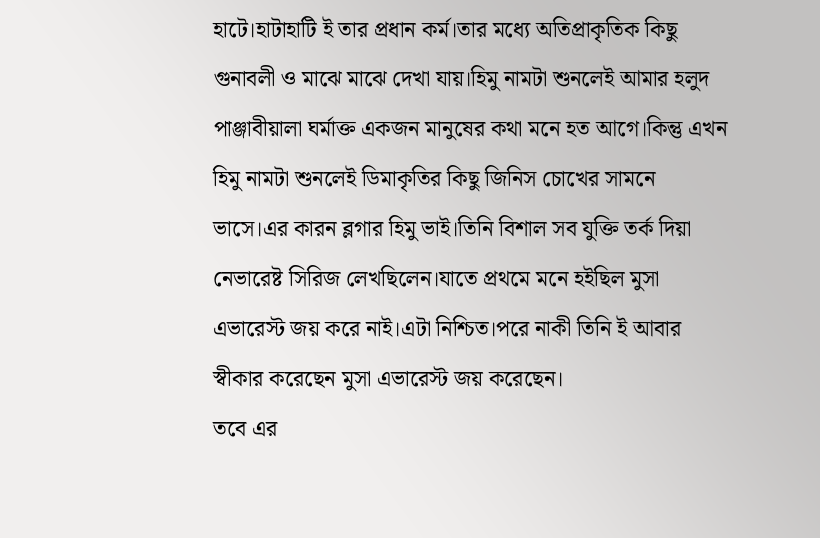হাটে।হাটাহাটি ই তার প্রধান কর্ম।তার মধ্যে অতিপ্রাকৃতিক কিছু গুনাবলী ও মাঝে মাঝে দেখা যায়।হিমু নামটা শুনলেই আমার হলুদ পাঞ্জাবীয়ালা ঘর্মাক্ত একজন মানুষের কথা মনে হত আগে।কিন্তু এখন হিমু নামটা শুনলেই ডিমাকৃতির কিছু জিনিস চোখের সামনে ভাসে।এর কারন ব্লগার হিমু ভাই।তিনি বিশাল সব যুক্তি তর্ক দিয়া নেভারেষ্ট সিরিজ লেখছিলেন।যাতে প্রথমে মনে হইছিল মুসা এভারেস্ট জয় করে নাই।এটা নিশ্চিত।পরে নাকী তিনি ই আবার স্বীকার করেছেন মুসা এভারেস্ট জয় করেছেন।
তবে এর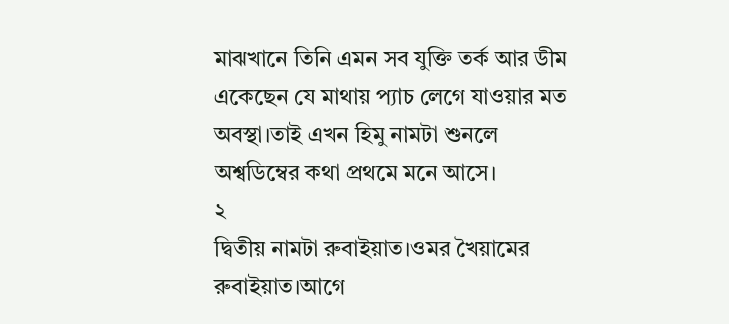মাঝখানে তিনি এমন সব যুক্তি তর্ক আর ডীম একেছেন যে মাথায় প্যাচ লেগে যাওয়ার মত অবস্থা।তাই এখন হিমু নামটা শুনলে অশ্বডিম্বের কথা প্রথমে মনে আসে।
২
দ্বিতীয় নামটা রুবাইয়াত।ওমর খৈয়ামের রুবাইয়াত।আগে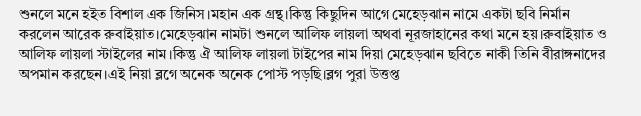শুনলে মনে হইত বিশাল এক জিনিস।মহান এক গ্রন্থ।কিন্তু কিছুদিন আগে মেহেড়ঝান নামে একটা ছবি নির্মান করলেন আরেক রুবাইয়াত।মেহেড়ঝান নামটা শুনলে আলিফ লায়লা অথবা নূরজাহানের কথা মনে হয়।রুবাইয়াত ও আলিফ লায়লা স্টাইলের নাম।কিন্তু ঐ আলিফ লায়লা টাইপের নাম দিয়া মেহেড়ঝান ছবিতে নাকী তিনি বীরাঙ্গনাদের অপমান করছেন।এই নিয়া ব্লগে অনেক অনেক পোস্ট পড়ছি।ব্লগ পুরা উত্তপ্ত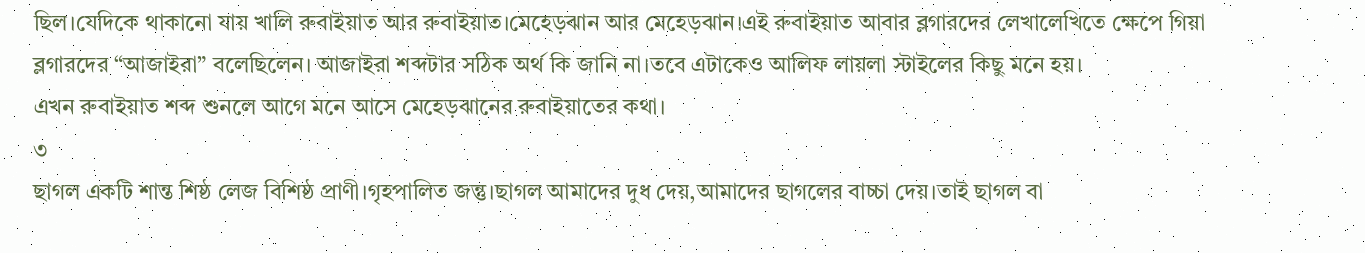ছিল।যেদিকে থাকানো যায় খালি রুবাইয়াত আর রুবাইয়াত।মেহেড়ঝান আর মেহেড়ঝান।এই রুবাইয়াত আবার ব্লগারদের লেখালেখিতে ক্ষেপে গিয়া ব্লগারদের “আজাইরা” বলেছিলেন। আজাইরা শব্দটার সঠিক অর্থ কি জানি না।তবে এটাকেও আলিফ লায়লা স্টাইলের কিছু মনে হয়।
এখন রুবাইয়াত শব্দ শুনলে আগে মনে আসে মেহেড়ঝানের রুবাইয়াতের কথা।
৩
ছাগল একটি শান্ত শিষ্ঠ লেজ বিশিষ্ঠ প্রাণী।গৃহপালিত জন্তু।ছাগল আমাদের দুধ দেয়,আমাদের ছাগলের বাচ্চা দেয়।তাই ছাগল বা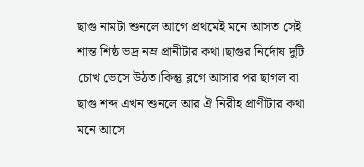ছাগু নামটা শুনলে আগে প্রথমেই মনে আসত সেই শান্ত শিষ্ঠ ভদ্র নম্র প্রানীটার কথা।ছাগুর নির্দোষ দুটি চোখ ভেসে উঠত।কিন্তু ব্লগে আসার পর ছাগল বা ছাগু শব্দ এখন শুনলে আর ঐ নিরীহ প্রাণীটার কথা মনে আসে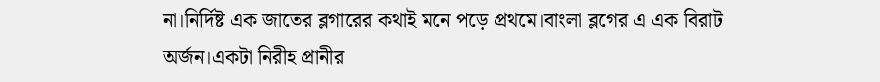না।নির্দিষ্ট এক জাতের ব্লগারের কথাই মনে পড়ে প্রথমে।বাংলা ব্লগের এ এক বিরাট অর্জন।একটা নিরীহ প্রানীর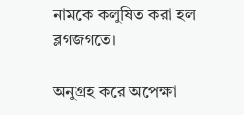নামকে কলুষিত করা হল ব্লগজগতে।

অনুগ্রহ করে অপেক্ষা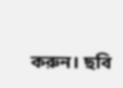করুন। ছবি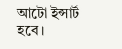আটো ইন্সার্ট হবে।